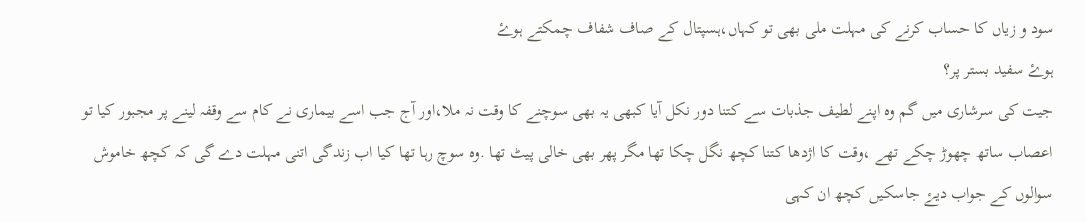سود و زیاں کا حساب کرنے کی مہلت ملی بھی تو کہاں،ہسپتال کے صاف شفاف چمکتے ہوۓ
ہوۓ سفید بستر پر؟
جیت کی سرشاری میں گم وہ اپنے لطیف جذبات سے کتنا دور نکل آیا کبھی یہ بھی سوچنے کا وقت نہ ملا،اور آج جب اسے بیماری نے کام سے وقفہ لینے پر مجبور کیا تو اعصاب ساتھ چھوڑ چکے تھے ،وقت کا اژدھا کتنا کچھ نگل چکا تھا مگر پھر بھی خالی پیٹ تھا .وہ سوچ رہا تھا کیا اب زندگی اتنی مہلت دے گی کہ کچھ خاموش سوالوں کے جواب دیۓ جاسکیں کچھ ان کہی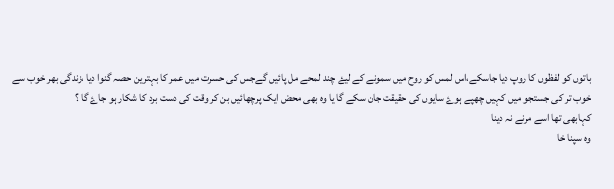باتوں کو لفظوں کا روپ دیا جاسکے،اس لمس کو روح میں سمونے کے لیۓ چند لمحے مل پائیں گےجس کی حسرت میں عمر کا بہترین حصہ گنوا دیا ،زندگی بھر خوب سے خوب تر کی جستجو میں کہیں چھپے ہوۓ سایوں کی حقیقت جان سکے گا یا وہ بھی محض ایک پرچھائیں بن کر وقت کی دست برد کا شکار ہو جاۓ گا ؟
کہابھی تھا اسے مرنے نہ دینا
وہ سپنا خا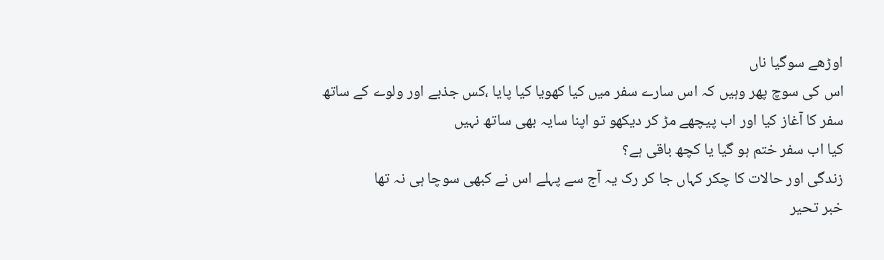اوڑھے سوگیا ناں
اس کی سوچ پھر وہیں کہ اس سارے سفر میں کیا کھویا کیا پایا ،کس جذبے اور ولوے کے ساتھ سفر کا آغاز کیا اور اب پیچھے مڑ کر دیکھو تو اپنا سایہ بھی ساتھ نہیں
کیا اب سفر ختم ہو گیا یا کچھ باقی ہے؟
زندگی اور حالات کا چکر کہاں جا کر رک یہ آج سے پہلے اس نے کبھی سوچا ہی نہ تھا
خبر تحیر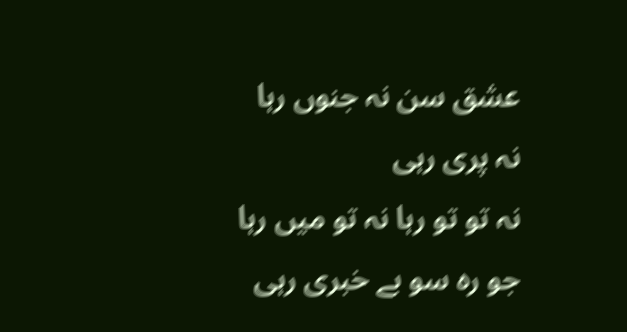عشق سن نہ جنوں رہا نہ پری رہی
نہ تو تو رہا نہ تو میں رہا جو رہ سو بے خبری رہی